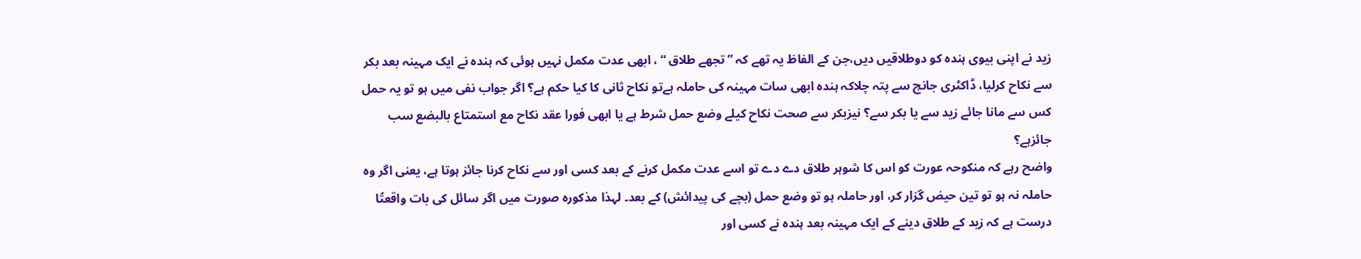زید نے اپنی بیوی ہندہ کو دوطلاقیں دیں،جن کے الفاظ یہ تھے کہ ”تجھے طلاق “ ، ابھی عدت مکمل نہیں ہوئی کہ ہندہ نے ایک مہینہ بعد بکر سے نکاح کرلیا، ڈاکٹری جانچ سے پتہ چلاکہ ہندہ ابھی سات مہینہ کی حاملہ ہےتو نکاح ثانی کا کیا حکم ہے؟ اگر جواب نفی میں ہو تو یہ حمل کس سے مانا جائے زید سے یا بکر سے؟ نیزبکر سے صحت نکاح کیلے وضع حمل شرط ہے یا ابھی فورا عقد نکاح مع استمتاع بالبضع سب جائزہے؟
واضح رہے کہ منکوحہ عورت کو اس کا شوہر طلاق دے دے تو اسے عدت مکمل کرنے کے بعد کسی اور سے نکاح کرنا جائز ہوتا ہے، یعنی اگر وہ حاملہ نہ ہو تو تین حیض گزار کر، اور حاملہ ہو تو وضع حمل (بچے کی پیدائش) کے بعد۔ لہذا مذکورہ صورت میں اگر سائل کی بات واقعتًا درست ہے کہ زید کے طلاق دینے کے ایک مہینہ بعد ہندہ نے کسی اور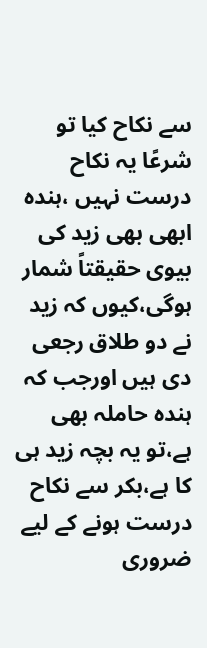سے نکاح کیا تو شرعًا یہ نکاح درست نہیں ،ہندہ ابھی بھی زید کی بیوی حقیقتاً شمار ہوگی،کیوں کہ زید نے دو طلاق رجعی دی ہیں اورجب کہ ہندہ حاملہ بھی ہے،تو یہ بچہ زید ہی کا ہے،بکر سے نکاح درست ہونے کے لیے ضروری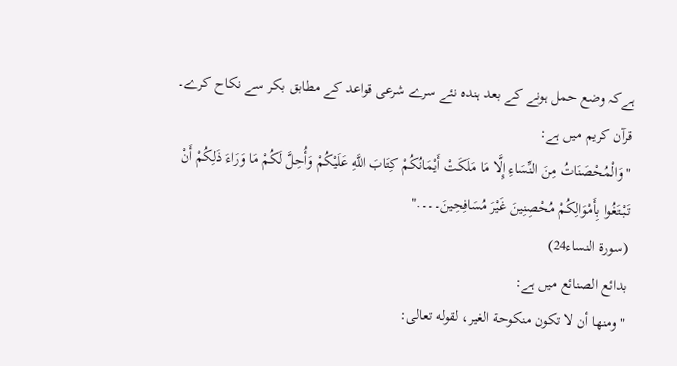ہےکہ وضع حمل ہونے کے بعد ہندہ نئے سرے شرعی قواعد کے مطابق بکر سے نکاح کرے۔
قرآن کریم میں ہے:
"وَالْمُحْصَنَاتُ مِنَ النِّسَاءِ إِلَّا مَا مَلَكَتْ أَيْمَانُكُمْ كِتَابَ اللَّهِ عَلَيْكُمْ وَأُحِلَّ لَكُمْ مَا وَرَاءَ ذَلِكُمْ أَنْ تَبْتَغُوا بِأَمْوَالِكُمْ مُحْصِنِينَ غَيْرَ مُسَافِحِينَ۔۔۔."
(سورة النساء24)
بدائع الصنائع میں ہے:
"ومنها أن لا تكون منكوحة الغير، لقوله تعالى: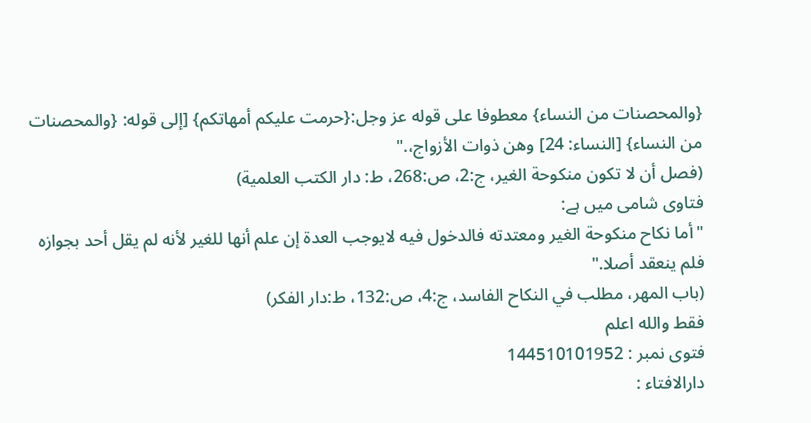{والمحصنات من النساء} معطوفا على قوله عز وجل:{حرمت عليكم أمهاتكم} [إلى قوله: {والمحصنات من النساء} [النساء: 24] وهن ذوات الأزواج،."
(فصل أن لا تكون منكوحة الغير، ج:2، ص:268، ط: دار الكتب العلمية)
فتاوی شامی میں ہے:
"أما نكاح منكوحة الغير ومعتدته فالدخول فيه لايوجب العدة إن علم أنها للغير لأنه لم يقل أحد بجوازه فلم ينعقد أصلا."
(باب المهر، مطلب في النكاح الفاسد، ج:4، ص:132، ط:دار الفكر)
فقط والله اعلم
فتوی نمبر : 144510101952
دارالافتاء :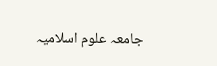جامعہ علوم اسلامیہ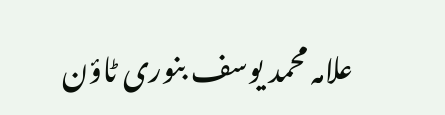علامہ محمد یوسف بنوری ٹاؤن